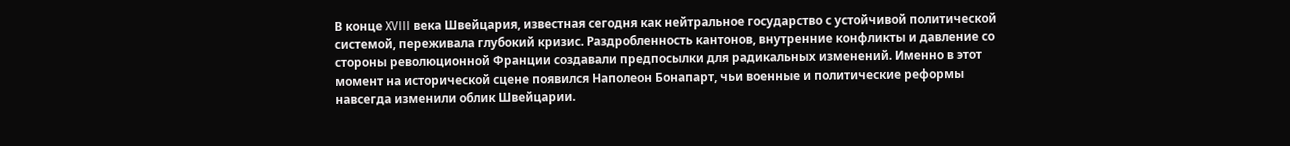В конце XVIII века Швейцария, известная сегодня как нейтральное государство с устойчивой политической системой, переживала глубокий кризис. Раздробленность кантонов, внутренние конфликты и давление со стороны революционной Франции создавали предпосылки для радикальных изменений. Именно в этот момент на исторической сцене появился Наполеон Бонапарт, чьи военные и политические реформы навсегда изменили облик Швейцарии.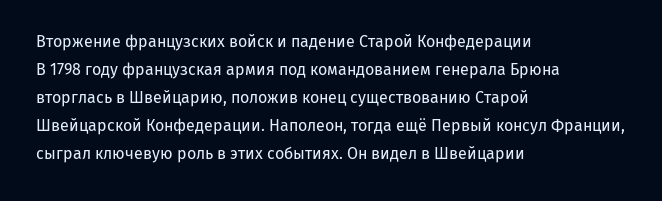Вторжение французских войск и падение Старой Конфедерации
В 1798 году французская армия под командованием генерала Брюна вторглась в Швейцарию, положив конец существованию Старой Швейцарской Конфедерации. Наполеон, тогда ещё Первый консул Франции, сыграл ключевую роль в этих событиях. Он видел в Швейцарии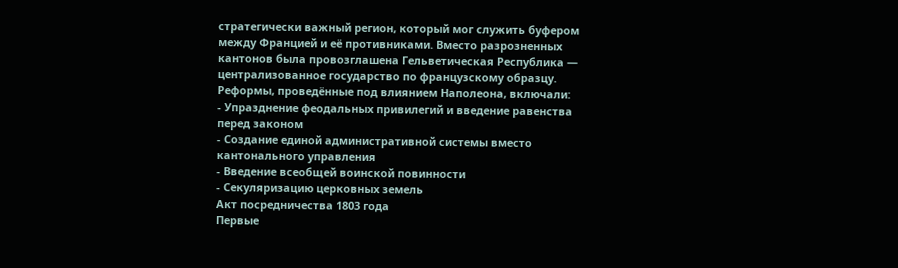стратегически важный регион, который мог служить буфером между Францией и её противниками. Вместо разрозненных кантонов была провозглашена Гельветическая Республика — централизованное государство по французскому образцу.
Реформы, проведённые под влиянием Наполеона, включали:
- Упразднение феодальных привилегий и введение равенства перед законом
- Создание единой административной системы вместо кантонального управления
- Введение всеобщей воинской повинности
- Секуляризацию церковных земель
Акт посредничества 1803 года
Первые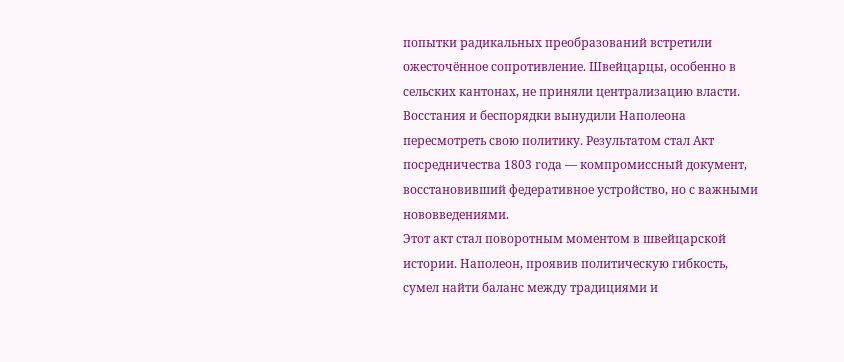попытки радикальных преобразований встретили ожесточённое сопротивление. Швейцарцы, особенно в сельских кантонах, не приняли централизацию власти. Восстания и беспорядки вынудили Наполеона пересмотреть свою политику. Результатом стал Акт посредничества 1803 года — компромиссный документ, восстановивший федеративное устройство, но с важными нововведениями.
Этот акт стал поворотным моментом в швейцарской истории. Наполеон, проявив политическую гибкость, сумел найти баланс между традициями и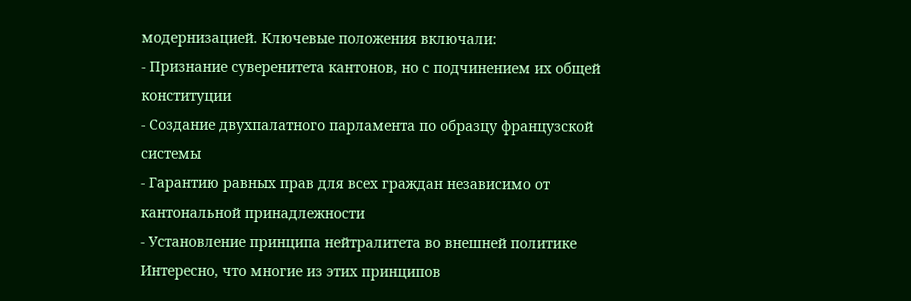модернизацией. Ключевые положения включали:
- Признание суверенитета кантонов, но с подчинением их общей конституции
- Создание двухпалатного парламента по образцу французской системы
- Гарантию равных прав для всех граждан независимо от кантональной принадлежности
- Установление принципа нейтралитета во внешней политике
Интересно, что многие из этих принципов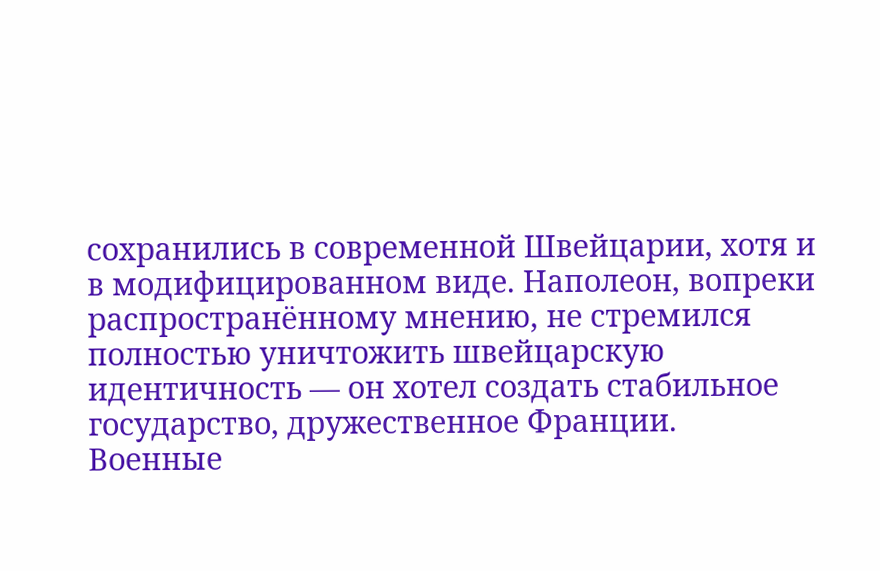сохранились в современной Швейцарии, хотя и в модифицированном виде. Наполеон, вопреки распространённому мнению, не стремился полностью уничтожить швейцарскую идентичность — он хотел создать стабильное государство, дружественное Франции.
Военные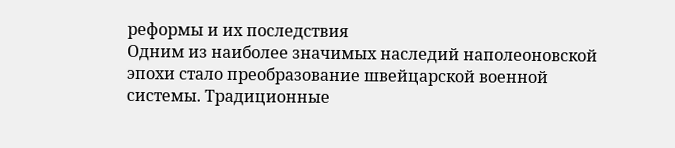реформы и их последствия
Одним из наиболее значимых наследий наполеоновской эпохи стало преобразование швейцарской военной системы. Традиционные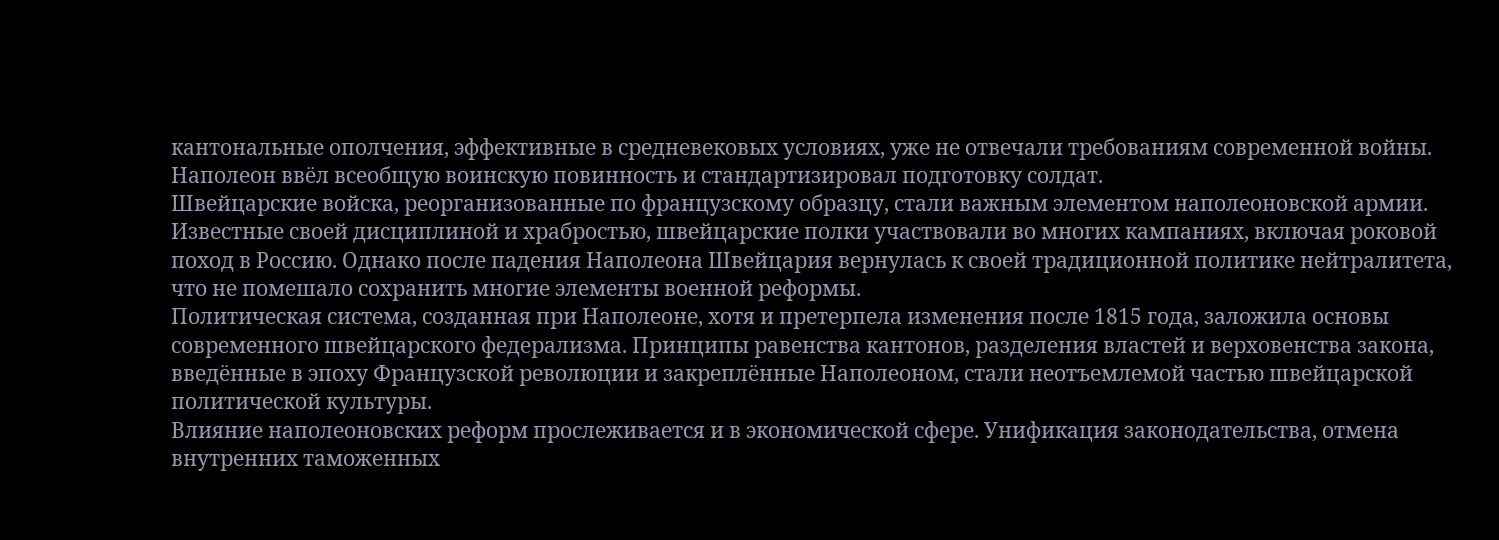кантональные ополчения, эффективные в средневековых условиях, уже не отвечали требованиям современной войны. Наполеон ввёл всеобщую воинскую повинность и стандартизировал подготовку солдат.
Швейцарские войска, реорганизованные по французскому образцу, стали важным элементом наполеоновской армии. Известные своей дисциплиной и храбростью, швейцарские полки участвовали во многих кампаниях, включая роковой поход в Россию. Однако после падения Наполеона Швейцария вернулась к своей традиционной политике нейтралитета, что не помешало сохранить многие элементы военной реформы.
Политическая система, созданная при Наполеоне, хотя и претерпела изменения после 1815 года, заложила основы современного швейцарского федерализма. Принципы равенства кантонов, разделения властей и верховенства закона, введённые в эпоху Французской революции и закреплённые Наполеоном, стали неотъемлемой частью швейцарской политической культуры.
Влияние наполеоновских реформ прослеживается и в экономической сфере. Унификация законодательства, отмена внутренних таможенных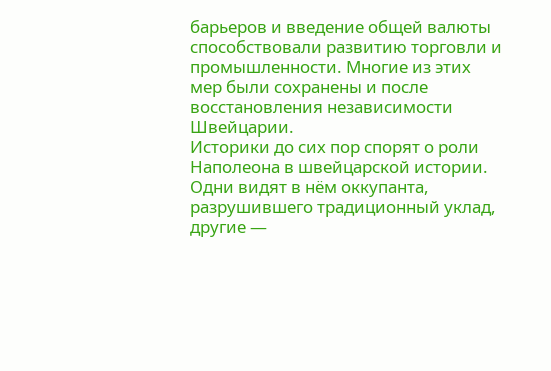барьеров и введение общей валюты способствовали развитию торговли и промышленности. Многие из этих мер были сохранены и после восстановления независимости Швейцарии.
Историки до сих пор спорят о роли Наполеона в швейцарской истории. Одни видят в нём оккупанта, разрушившего традиционный уклад, другие —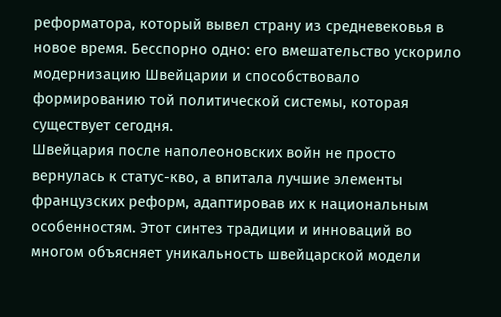реформатора, который вывел страну из средневековья в новое время. Бесспорно одно: его вмешательство ускорило модернизацию Швейцарии и способствовало формированию той политической системы, которая существует сегодня.
Швейцария после наполеоновских войн не просто вернулась к статус-кво, а впитала лучшие элементы французских реформ, адаптировав их к национальным особенностям. Этот синтез традиции и инноваций во многом объясняет уникальность швейцарской модели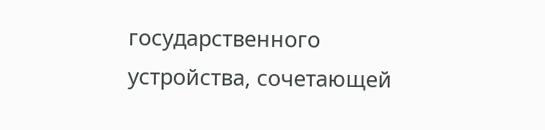государственного устройства, сочетающей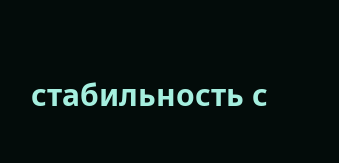стабильность с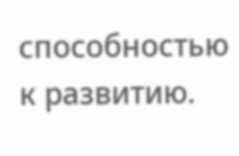способностью к развитию.